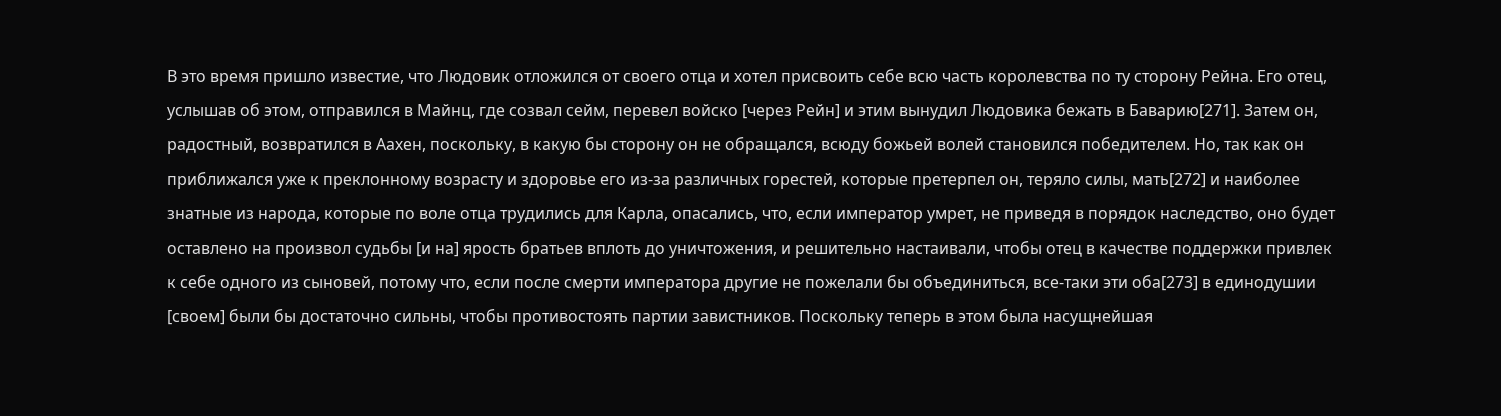В это время пришло известие, что Людовик отложился от своего отца и хотел присвоить себе всю часть королевства по ту сторону Рейна. Его отец, услышав об этом, отправился в Майнц, где созвал сейм, перевел войско [через Рейн] и этим вынудил Людовика бежать в Баварию[271]. Затем он, радостный, возвратился в Аахен, поскольку, в какую бы сторону он не обращался, всюду божьей волей становился победителем. Но, так как он приближался уже к преклонному возрасту и здоровье его из-за различных горестей, которые претерпел он, теряло силы, мать[272] и наиболее знатные из народа, которые по воле отца трудились для Карла, опасались, что, если император умрет, не приведя в порядок наследство, оно будет оставлено на произвол судьбы [и на] ярость братьев вплоть до уничтожения, и решительно настаивали, чтобы отец в качестве поддержки привлек к себе одного из сыновей, потому что, если после смерти императора другие не пожелали бы объединиться, все-таки эти оба[273] в единодушии [своем] были бы достаточно сильны, чтобы противостоять партии завистников. Поскольку теперь в этом была насущнейшая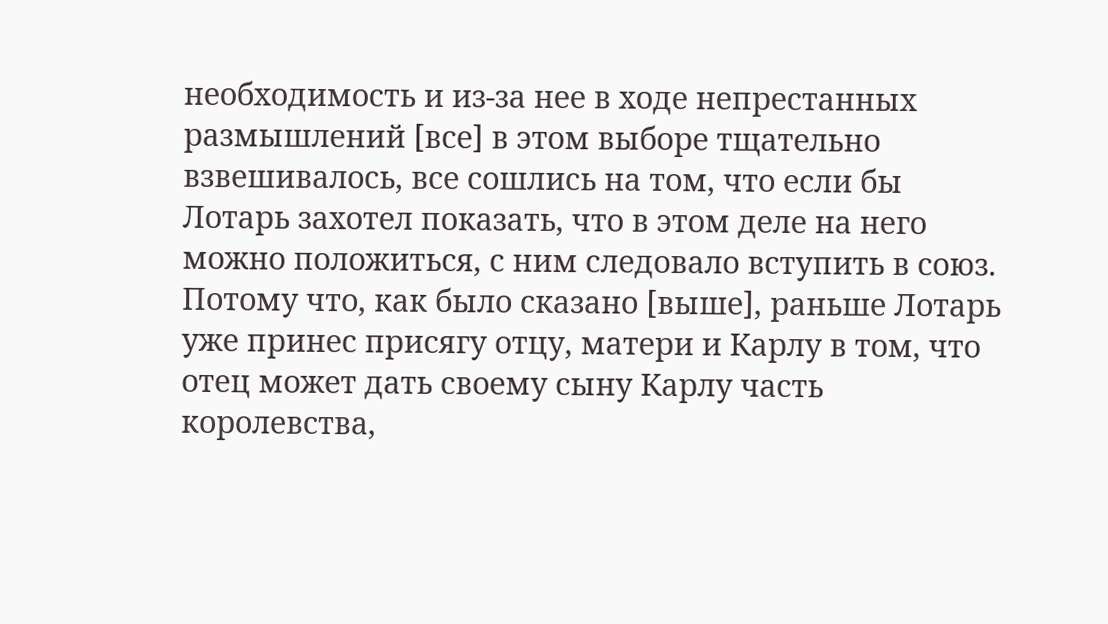необходимость и из-за нее в ходе непрестанных размышлений [все] в этом выборе тщательно взвешивалось, все сошлись на том, что если бы Лотарь захотел показать, что в этом деле на него можно положиться, с ним следовало вступить в союз. Потому что, как было сказано [выше], раньше Лотарь уже принес присягу отцу, матери и Карлу в том, что отец может дать своему сыну Карлу часть королевства,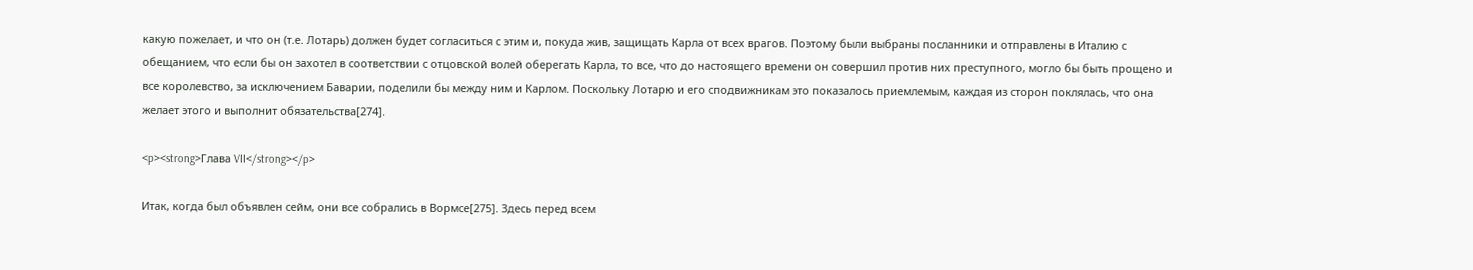какую пожелает, и что он (т.е. Лотарь) должен будет согласиться с этим и, покуда жив, защищать Карла от всех врагов. Поэтому были выбраны посланники и отправлены в Италию с обещанием, что если бы он захотел в соответствии с отцовской волей оберегать Карла, то все, что до настоящего времени он совершил против них преступного, могло бы быть прощено и все королевство, за исключением Баварии, поделили бы между ним и Карлом. Поскольку Лотарю и его сподвижникам это показалось приемлемым, каждая из сторон поклялась, что она желает этого и выполнит обязательства[274].

<p><strong>Глава VII</strong></p>

Итак, когда был объявлен сейм, они все собрались в Вормсе[275]. Здесь перед всем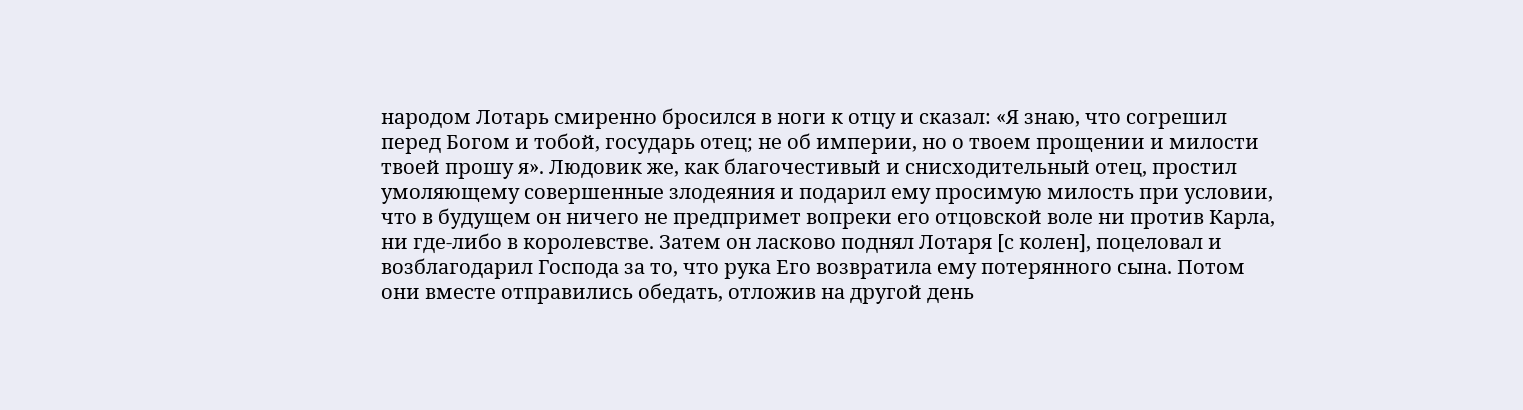народом Лотарь смиренно бросился в ноги к отцу и сказал: «Я знаю, что согрешил перед Богом и тобой, государь отец; не об империи, но о твоем прощении и милости твоей прошу я». Людовик же, как благочестивый и снисходительный отец, простил умоляющему совершенные злодеяния и подарил ему просимую милость при условии, что в будущем он ничего не предпримет вопреки его отцовской воле ни против Карла, ни где-либо в королевстве. Затем он ласково поднял Лотаря [с колен], поцеловал и возблагодарил Господа за то, что рука Его возвратила ему потерянного сына. Потом они вместе отправились обедать, отложив на другой день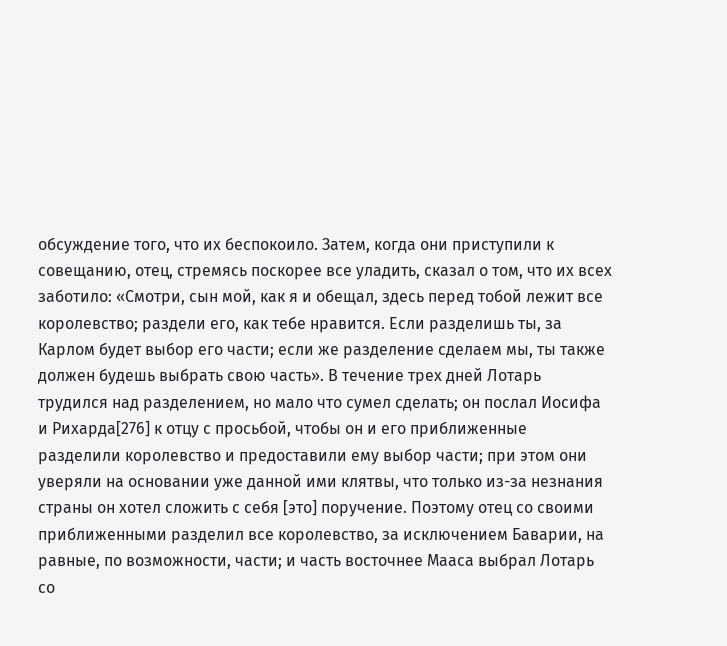обсуждение того, что их беспокоило. Затем, когда они приступили к совещанию, отец, стремясь поскорее все уладить, сказал о том, что их всех заботило: «Смотри, сын мой, как я и обещал, здесь перед тобой лежит все королевство; раздели его, как тебе нравится. Если разделишь ты, за Карлом будет выбор его части; если же разделение сделаем мы, ты также должен будешь выбрать свою часть». В течение трех дней Лотарь трудился над разделением, но мало что сумел сделать; он послал Иосифа и Рихарда[276] к отцу с просьбой, чтобы он и его приближенные разделили королевство и предоставили ему выбор части; при этом они уверяли на основании уже данной ими клятвы, что только из-за незнания страны он хотел сложить с себя [это] поручение. Поэтому отец со своими приближенными разделил все королевство, за исключением Баварии, на равные, по возможности, части; и часть восточнее Мааса выбрал Лотарь со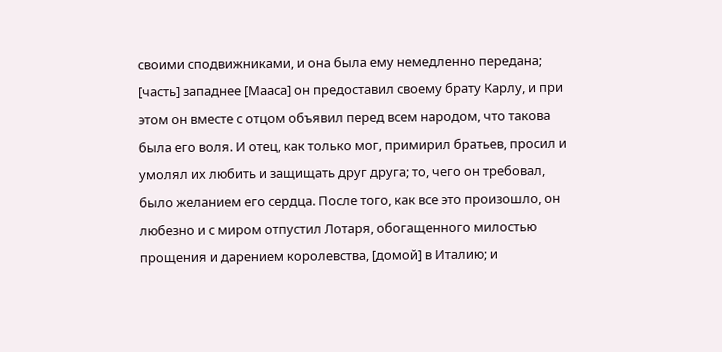своими сподвижниками, и она была ему немедленно передана; [часть] западнее [Мааса] он предоставил своему брату Карлу, и при этом он вместе с отцом объявил перед всем народом, что такова была его воля. И отец, как только мог, примирил братьев, просил и умолял их любить и защищать друг друга; то, чего он требовал, было желанием его сердца. После того, как все это произошло, он любезно и с миром отпустил Лотаря, обогащенного милостью прощения и дарением королевства, [домой] в Италию; и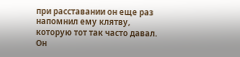при расставании он еще раз напомнил ему клятву, которую тот так часто давал. Он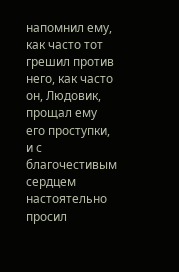напомнил ему, как часто тот грешил против него, как часто он, Людовик, прощал ему его проступки, и с благочестивым сердцем настоятельно просил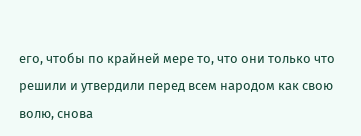его, чтобы по крайней мере то, что они только что решили и утвердили перед всем народом как свою волю, снова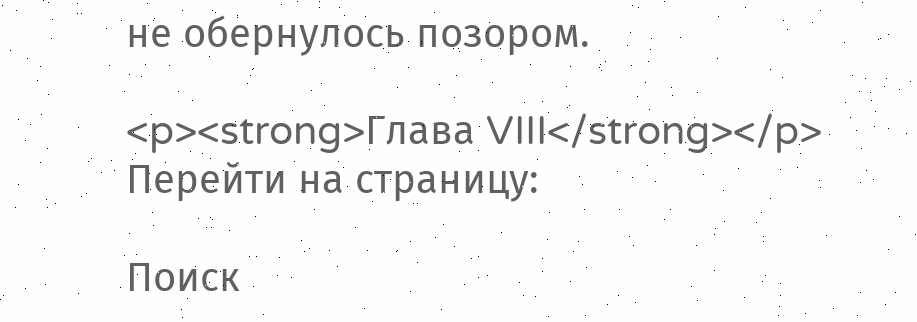не обернулось позором.

<p><strong>Глава VIII</strong></p>
Перейти на страницу:

Поиск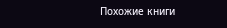Похожие книги